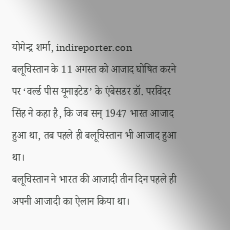योगेन्द्र शर्मा, indireporter.con
बलूचिस्तान के 11 अगस्त को आजाद घोषित करने पर ‘वर्ल्ड पीस यूनाइटेड’ के एंबेसडर डॉ. परविंदर सिंह ने कहा है, कि जब सन् 1947 भारत आजाद हुआ था, तब पहले ही बलूचिस्तान भी आजाद हुआ था।
बलूचिस्तान ने भारत की आजादी तीन दिन पहले ही अपनी आजादी का ऐलान किया था।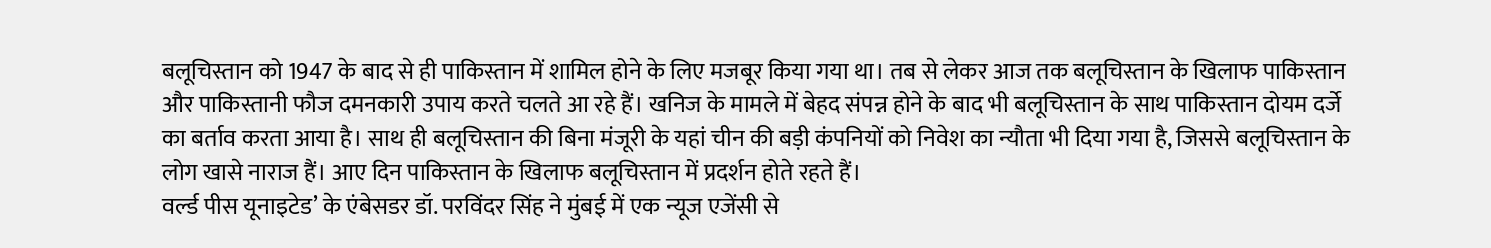बलूचिस्तान को 1947 के बाद से ही पाकिस्तान में शामिल होने के लिए मजबूर किया गया था। तब से लेकर आज तक बलूचिस्तान के खिलाफ पाकिस्तान और पाकिस्तानी फौज दमनकारी उपाय करते चलते आ रहे हैं। खनिज के मामले में बेहद संपन्न होने के बाद भी बलूचिस्तान के साथ पाकिस्तान दोयम दर्जे का बर्ताव करता आया है। साथ ही बलूचिस्तान की बिना मंजूरी के यहां चीन की बड़ी कंपनियों को निवेश का न्यौता भी दिया गया है, जिससे बलूचिस्तान के लोग खासे नाराज हैं। आए दिन पाकिस्तान के खिलाफ बलूचिस्तान में प्रदर्शन होते रहते हैं।
वर्ल्ड पीस यूनाइटेड’ के एंबेसडर डॉ. परविंदर सिंह ने मुंबई में एक न्यूज एजेंसी से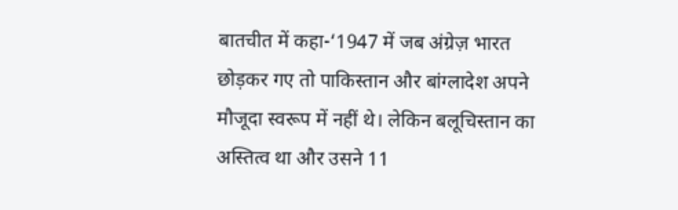बातचीत में कहा-‘1947 में जब अंग्रेज़ भारत छोड़कर गए तो पाकिस्तान और बांग्लादेश अपने मौजूदा स्वरूप में नहीं थे। लेकिन बलूचिस्तान का अस्तित्व था और उसने 11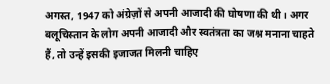अगस्त, 1947 को अंग्रेज़ों से अपनी आजादी की घोषणा की थी। अगर बलूचिस्तान के लोग अपनी आजादी और स्वतंत्रता का जश्न मनाना चाहते हैं, तो उन्हें इसकी इजाजत मिलनी चाहिए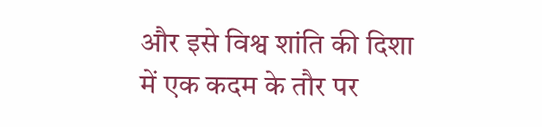और इसे विश्व शांति की दिशा में एक कदम के तौर पर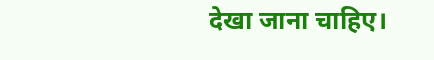देखा जाना चाहिए।